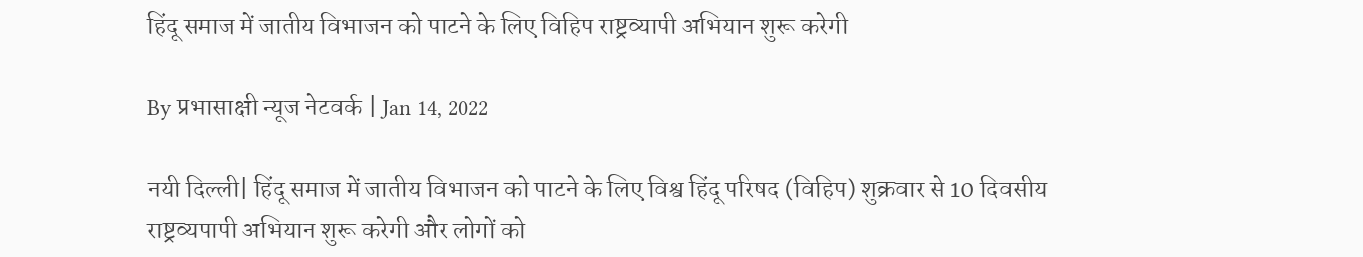हिंदू समाज में जातीय विभाजन को पाटने के लिए विहिप राष्ट्रव्यापी अभियान शुरू करेगी

By प्रभासाक्षी न्यूज नेटवर्क | Jan 14, 2022

नयी दिल्ली| हिंदू समाज में जातीय विभाजन को पाटने के लिए विश्व हिंदू परिषद (विहिप) शुक्रवार से 10 दिवसीय राष्ट्रव्यपापी अभियान शुरू करेगी और लोगों को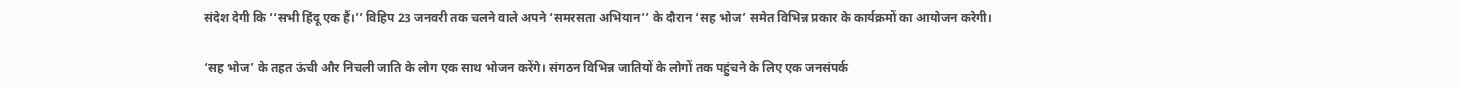संदेश देगी कि ‘‘सभी हिंदू एक हैं।’’ विहिप 23 जनवरी तक चलने वाले अपने ‘समरसता अभियान’’ के दौरान ‘सह भोज’ समेत विभिन्न प्रकार के कार्यक्रमों का आयोजन करेगी।

‘सह भोज’ के तहत ऊंची और निचली जाति के लोग एक साथ भोजन करेंगे। संगठन विभिन्न जातियों के लोगों तक पहुंचने के लिए एक जनसंपर्क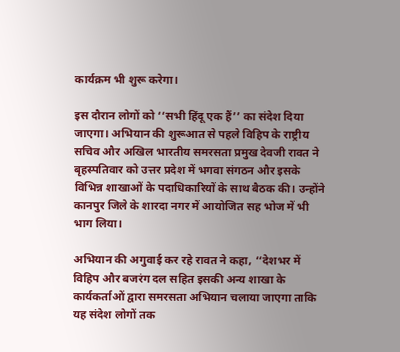कार्यक्रम भी शुरू करेगा।

इस दौरान लोगों को ‘‘सभी हिंदू एक हैं’’ का संदेश दिया जाएगा। अभियान की शुरूआत से पहले विहिप के राष्ट्रीय सचिव और अखिल भारतीय समरसता प्रमुख देवजी रावत ने बृहस्पतिवार को उत्तर प्रदेश में भगवा संगठन और इसके विभिन्न शाखाओं के पदाधिकारियों के साथ बैठक की। उन्होंने कानपुर जिले के शारदा नगर में आयोजित सह भोज में भी भाग लिया।

अभियान की अगुवाई कर रहे रावत ने कहा, ‘‘देशभर में विहिप और बजरंग दल सहित इसकी अन्य शाखा के कार्यकर्ताओं द्वारा समरसता अभियान चलाया जाएगा ताकि यह संदेश लोगों तक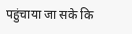पहुंचाया जा सके कि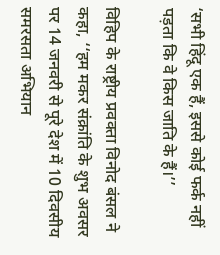‘सभी हिंदू एक हैं, इससे कोई फर्क नहीं पड़ता कि वे किस जाति के हैं।’’

विहिप के राष्ट्रीय प्रवक्ता विनोद बंसल ने कहा, ‘‘हम मकर संक्रांति के शुभ अवसर पर 14 जनवरी से पूरे देश में 10 दिवसीय समरसता अभियान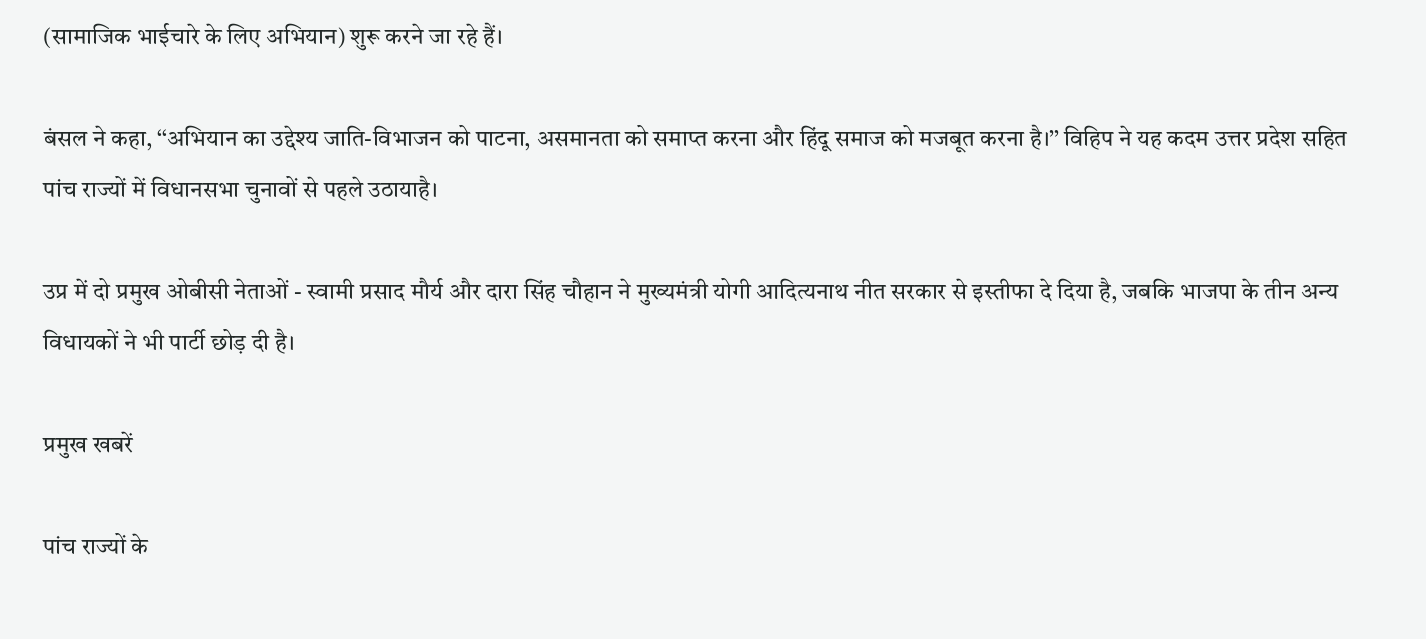(सामाजिक भाईचारे के लिए अभियान) शुरू करने जा रहे हैं।

बंसल ने कहा, ‘‘अभियान का उद्देश्य जाति-विभाजन को पाटना, असमानता को समाप्त करना और हिंदू समाज को मजबूत करना है।’’ विहिप ने यह कदम उत्तर प्रदेश सहित पांच राज्यों में विधानसभा चुनावों से पहले उठायाहै।

उप्र में दो प्रमुख ओबीसी नेताओं - स्वामी प्रसाद मौर्य और दारा सिंह चौहान ने मुख्यमंत्री योगी आदित्यनाथ नीत सरकार से इस्तीफा दे दिया है, जबकि भाजपा के तीन अन्य विधायकों ने भी पार्टी छोड़ दी है।

प्रमुख खबरें

पांच राज्यों के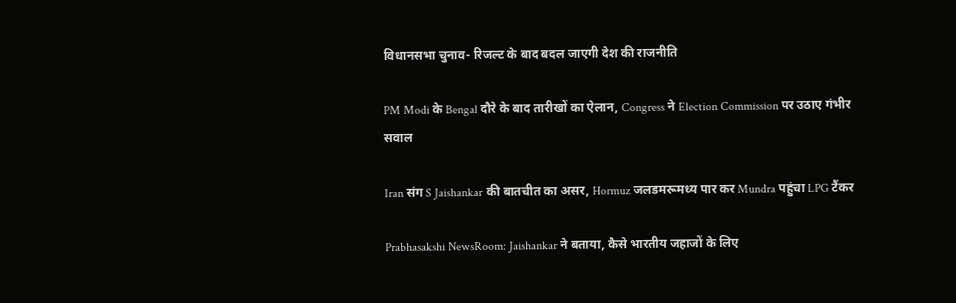विधानसभा चुनाव- रिजल्ट के बाद बदल जाएगी देश की राजनीति

PM Modi के Bengal दौरे के बाद तारीखों का ऐलान, Congress ने Election Commission पर उठाए गंभीर सवाल

Iran संग S Jaishankar की बातचीत का असर, Hormuz जलडमरूमध्य पार कर Mundra पहुंचा LPG टैंकर

Prabhasakshi NewsRoom: Jaishankar ने बताया, कैसे भारतीय जहाजों के लिए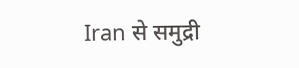Iran से समुद्री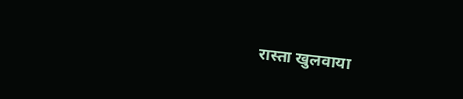रास्ता खुलवाया